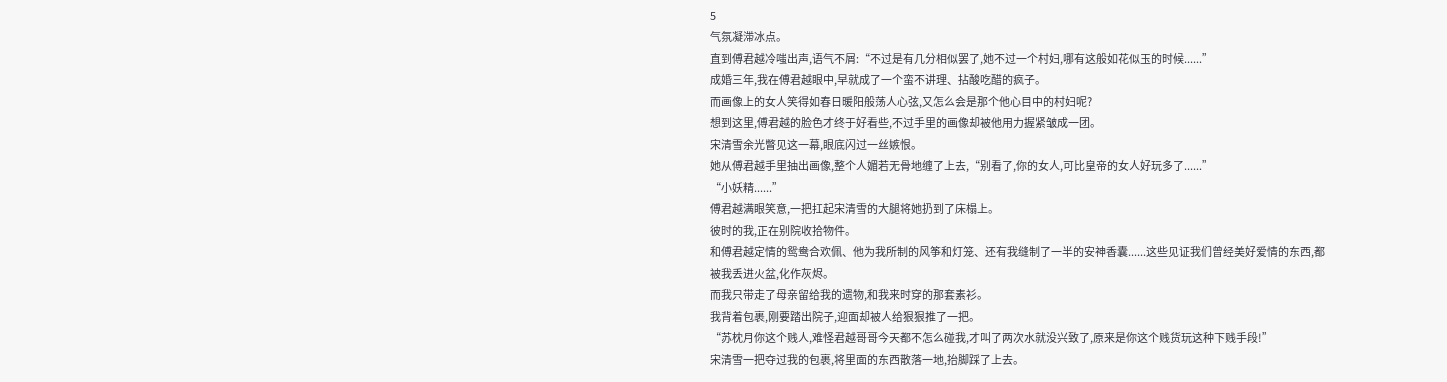5
气氛凝滞冰点。
直到傅君越冷嗤出声,语气不屑:“不过是有几分相似罢了,她不过一个村妇,哪有这般如花似玉的时候......”
成婚三年,我在傅君越眼中,早就成了一个蛮不讲理、拈酸吃醋的疯子。
而画像上的女人笑得如春日暖阳般荡人心弦,又怎么会是那个他心目中的村妇呢?
想到这里,傅君越的脸色才终于好看些,不过手里的画像却被他用力握紧皱成一团。
宋清雪余光瞥见这一幕,眼底闪过一丝嫉恨。
她从傅君越手里抽出画像,整个人媚若无骨地缠了上去,“别看了,你的女人,可比皇帝的女人好玩多了......”
“小妖精......”
傅君越满眼笑意,一把扛起宋清雪的大腿将她扔到了床榻上。
彼时的我,正在别院收拾物件。
和傅君越定情的鸳鸯合欢佩、他为我所制的风筝和灯笼、还有我缝制了一半的安神香囊......这些见证我们曾经美好爱情的东西,都被我丢进火盆,化作灰烬。
而我只带走了母亲留给我的遗物,和我来时穿的那套素衫。
我背着包裹,刚要踏出院子,迎面却被人给狠狠推了一把。
“苏枕月你这个贱人,难怪君越哥哥今天都不怎么碰我,才叫了两次水就没兴致了,原来是你这个贱货玩这种下贱手段!”
宋清雪一把夺过我的包裹,将里面的东西散落一地,抬脚踩了上去。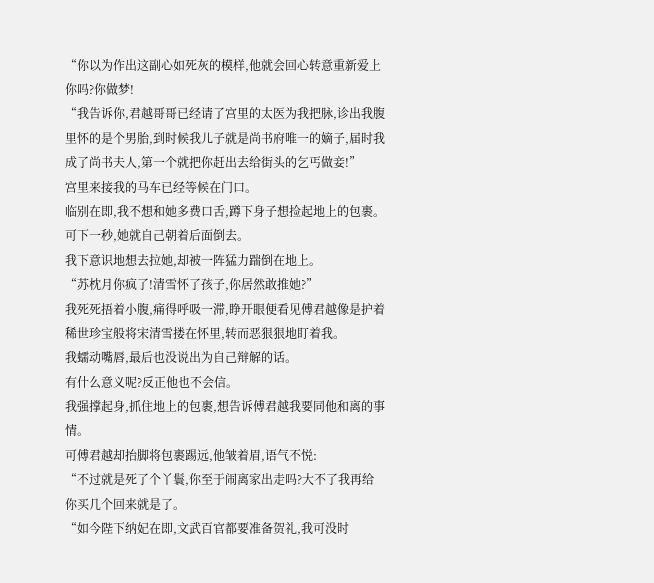“你以为作出这副心如死灰的模样,他就会回心转意重新爱上你吗?你做梦!
“我告诉你,君越哥哥已经请了宫里的太医为我把脉,诊出我腹里怀的是个男胎,到时候我儿子就是尚书府唯一的嫡子,届时我成了尚书夫人,第一个就把你赶出去给街头的乞丐做妾!”
宫里来接我的马车已经等候在门口。
临别在即,我不想和她多费口舌,蹲下身子想捡起地上的包裹。
可下一秒,她就自己朝着后面倒去。
我下意识地想去拉她,却被一阵猛力踹倒在地上。
“苏枕月你疯了!清雪怀了孩子,你居然敢推她?”
我死死捂着小腹,痛得呼吸一滞,睁开眼便看见傅君越像是护着稀世珍宝般将宋清雪搂在怀里,转而恶狠狠地盯着我。
我蠕动嘴唇,最后也没说出为自己辩解的话。
有什么意义呢?反正他也不会信。
我强撑起身,抓住地上的包裹,想告诉傅君越我要同他和离的事情。
可傅君越却抬脚将包裹踢远,他皱着眉,语气不悦:
“不过就是死了个丫鬟,你至于闹离家出走吗?大不了我再给你买几个回来就是了。
“如今陛下纳妃在即,文武百官都要准备贺礼,我可没时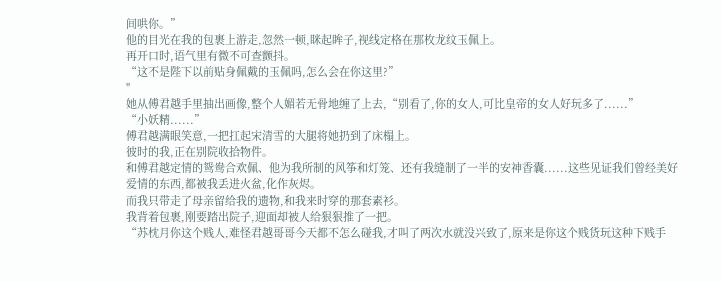间哄你。”
他的目光在我的包裹上游走,忽然一顿,眯起眸子,视线定格在那枚龙纹玉佩上。
再开口时,语气里有微不可查颤抖。
“这不是陛下以前贴身佩戴的玉佩吗,怎么会在你这里?”
"
她从傅君越手里抽出画像,整个人媚若无骨地缠了上去,“别看了,你的女人,可比皇帝的女人好玩多了......”
“小妖精......”
傅君越满眼笑意,一把扛起宋清雪的大腿将她扔到了床榻上。
彼时的我,正在别院收拾物件。
和傅君越定情的鸳鸯合欢佩、他为我所制的风筝和灯笼、还有我缝制了一半的安神香囊......这些见证我们曾经美好爱情的东西,都被我丢进火盆,化作灰烬。
而我只带走了母亲留给我的遗物,和我来时穿的那套素衫。
我背着包裹,刚要踏出院子,迎面却被人给狠狠推了一把。
“苏枕月你这个贱人,难怪君越哥哥今天都不怎么碰我,才叫了两次水就没兴致了,原来是你这个贱货玩这种下贱手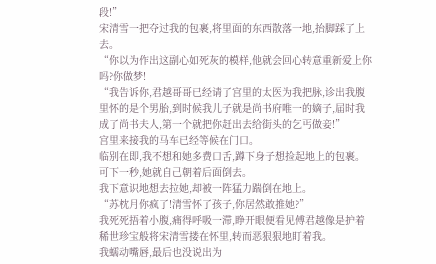段!”
宋清雪一把夺过我的包裹,将里面的东西散落一地,抬脚踩了上去。
“你以为作出这副心如死灰的模样,他就会回心转意重新爱上你吗?你做梦!
“我告诉你,君越哥哥已经请了宫里的太医为我把脉,诊出我腹里怀的是个男胎,到时候我儿子就是尚书府唯一的嫡子,届时我成了尚书夫人,第一个就把你赶出去给街头的乞丐做妾!”
宫里来接我的马车已经等候在门口。
临别在即,我不想和她多费口舌,蹲下身子想捡起地上的包裹。
可下一秒,她就自己朝着后面倒去。
我下意识地想去拉她,却被一阵猛力踹倒在地上。
“苏枕月你疯了!清雪怀了孩子,你居然敢推她?”
我死死捂着小腹,痛得呼吸一滞,睁开眼便看见傅君越像是护着稀世珍宝般将宋清雪搂在怀里,转而恶狠狠地盯着我。
我蠕动嘴唇,最后也没说出为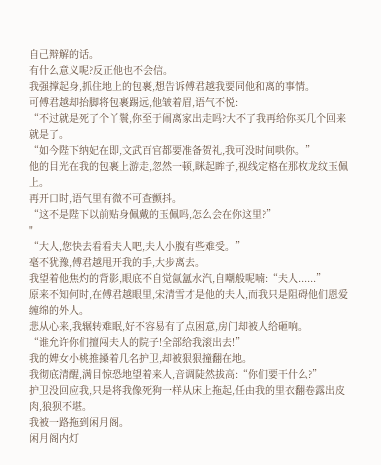自己辩解的话。
有什么意义呢?反正他也不会信。
我强撑起身,抓住地上的包裹,想告诉傅君越我要同他和离的事情。
可傅君越却抬脚将包裹踢远,他皱着眉,语气不悦:
“不过就是死了个丫鬟,你至于闹离家出走吗?大不了我再给你买几个回来就是了。
“如今陛下纳妃在即,文武百官都要准备贺礼,我可没时间哄你。”
他的目光在我的包裹上游走,忽然一顿,眯起眸子,视线定格在那枚龙纹玉佩上。
再开口时,语气里有微不可查颤抖。
“这不是陛下以前贴身佩戴的玉佩吗,怎么会在你这里?”
"
“大人,您快去看看夫人吧,夫人小腹有些难受。”
毫不犹豫,傅君越甩开我的手,大步离去。
我望着他焦灼的背影,眼底不自觉氤氲水汽,自嘲般呢喃:“夫人......”
原来不知何时,在傅君越眼里,宋清雪才是他的夫人,而我只是阻碍他们恩爱缠绵的外人。
悲从心来,我辗转难眠,好不容易有了点困意,房门却被人给砸响。
“谁允许你们擅闯夫人的院子!全部给我滚出去!”
我的婢女小桃推搡着几名护卫,却被狠狠撞翻在地。
我彻底清醒,满目惊恐地望着来人,音调陡然拔高:“你们要干什么?”
护卫没回应我,只是将我像死狗一样从床上拖起,任由我的里衣翻卷露出皮肉,狼狈不堪。
我被一路拖到闲月阁。
闲月阁内灯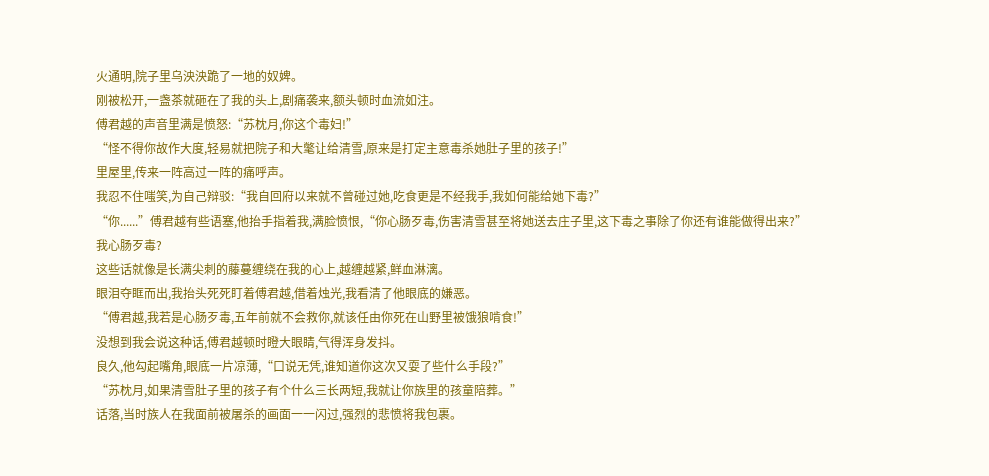火通明,院子里乌泱泱跪了一地的奴婢。
刚被松开,一盏茶就砸在了我的头上,剧痛袭来,额头顿时血流如注。
傅君越的声音里满是愤怒:“苏枕月,你这个毒妇!”
“怪不得你故作大度,轻易就把院子和大氅让给清雪,原来是打定主意毒杀她肚子里的孩子!”
里屋里,传来一阵高过一阵的痛呼声。
我忍不住嗤笑,为自己辩驳:“我自回府以来就不曾碰过她,吃食更是不经我手,我如何能给她下毒?”
“你......”傅君越有些语塞,他抬手指着我,满脸愤恨,“你心肠歹毒,伤害清雪甚至将她送去庄子里,这下毒之事除了你还有谁能做得出来?”
我心肠歹毒?
这些话就像是长满尖刺的藤蔓缠绕在我的心上,越缠越紧,鲜血淋漓。
眼泪夺眶而出,我抬头死死盯着傅君越,借着烛光,我看清了他眼底的嫌恶。
“傅君越,我若是心肠歹毒,五年前就不会救你,就该任由你死在山野里被饿狼啃食!”
没想到我会说这种话,傅君越顿时瞪大眼睛,气得浑身发抖。
良久,他勾起嘴角,眼底一片凉薄,“口说无凭,谁知道你这次又耍了些什么手段?”
“苏枕月,如果清雪肚子里的孩子有个什么三长两短,我就让你族里的孩童陪葬。”
话落,当时族人在我面前被屠杀的画面一一闪过,强烈的悲愤将我包裹。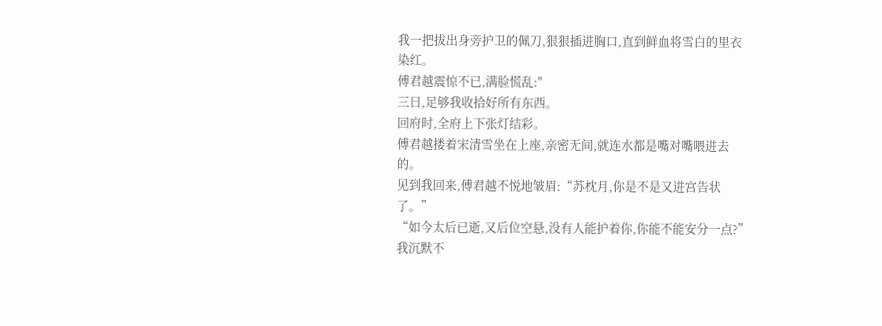我一把拔出身旁护卫的佩刀,狠狠插进胸口,直到鲜血将雪白的里衣染红。
傅君越震惊不已,满脸慌乱:"
三日,足够我收拾好所有东西。
回府时,全府上下张灯结彩。
傅君越搂着宋清雪坐在上座,亲密无间,就连水都是嘴对嘴喂进去的。
见到我回来,傅君越不悦地皱眉:“苏枕月,你是不是又进宫告状了。”
“如今太后已逝,又后位空悬,没有人能护着你,你能不能安分一点?”
我沉默不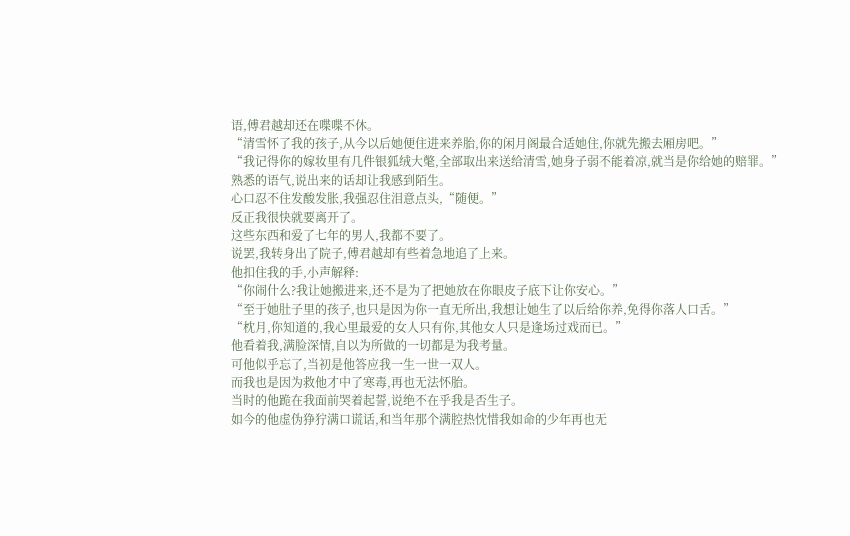语,傅君越却还在喋喋不休。
“清雪怀了我的孩子,从今以后她便住进来养胎,你的闲月阁最合适她住,你就先搬去厢房吧。”
“我记得你的嫁妆里有几件银狐绒大氅,全部取出来送给清雪,她身子弱不能着凉,就当是你给她的赔罪。”
熟悉的语气,说出来的话却让我感到陌生。
心口忍不住发酸发胀,我强忍住泪意点头,“随便。”
反正我很快就要离开了。
这些东西和爱了七年的男人,我都不要了。
说罢,我转身出了院子,傅君越却有些着急地追了上来。
他扣住我的手,小声解释:
“你闹什么?我让她搬进来,还不是为了把她放在你眼皮子底下让你安心。”
“至于她肚子里的孩子,也只是因为你一直无所出,我想让她生了以后给你养,免得你落人口舌。”
“枕月,你知道的,我心里最爱的女人只有你,其他女人只是逢场过戏而已。”
他看着我,满脸深情,自以为所做的一切都是为我考量。
可他似乎忘了,当初是他答应我一生一世一双人。
而我也是因为救他才中了寒毒,再也无法怀胎。
当时的他跪在我面前哭着起誓,说绝不在乎我是否生子。
如今的他虚伪狰狞满口谎话,和当年那个满腔热忱惜我如命的少年再也无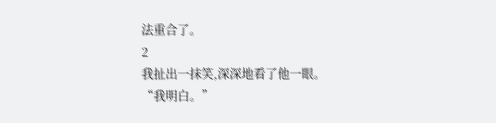法重合了。
2
我扯出一抹笑,深深地看了他一眼。
“我明白。”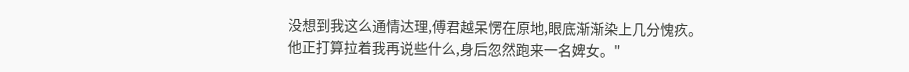没想到我这么通情达理,傅君越呆愣在原地,眼底渐渐染上几分愧疚。
他正打算拉着我再说些什么,身后忽然跑来一名婢女。"